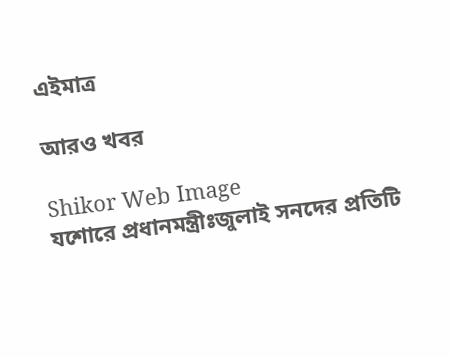এইমাত্র

আরও খবর

Shikor Web Image
যশোরে প্রধানমন্ত্রীঃজুলাই সনদের প্রতিটি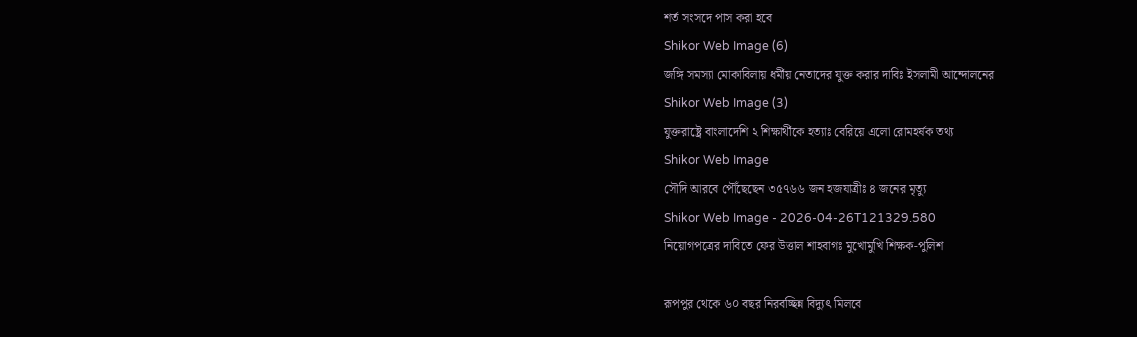শর্ত সংসদে পাস করা হবে
Shikor Web Image (6)
জঙ্গি সমস্যা মোকাবিলায় ধর্মীয় নেতাদের যুক্ত করার দাবিঃ ইসলামী আন্দোলনের
Shikor Web Image (3)
যুক্তরাষ্ট্রে বাংলাদেশি ২ শিক্ষার্থীকে হত্যাঃ বেরিয়ে এলো রোমহর্ষক তথ্য
Shikor Web Image
সৌদি আরবে পৌঁছেছেন ৩৫৭৬৬ জন হজযাত্রীঃ ৪ জনের মৃত্যু
Shikor Web Image - 2026-04-26T121329.580
নিয়োগপত্রের দাবিতে ফের উত্তাল শাহবাগঃ মুখোমুখি শিক্ষক-পুলিশ

রূপপুর থেকে ৬০ বছর নিরবচ্ছিন্ন বিদ্যুৎ মিলবে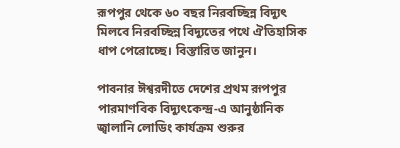রূপপুর থেকে ৬০ বছর নিরবচ্ছিন্ন বিদ্যুৎ মিলবে নিরবচ্ছিন্ন বিদ্যুতের পথে ঐতিহাসিক ধাপ পেরোচ্ছে। বিস্তারিত জানুন।

পাবনার ঈশ্বরদীতে দেশের প্রথম রূপপুর পারমাণবিক বিদ্যুৎকেন্দ্র-এ আনুষ্ঠানিক জ্বালানি লোডিং কার্যক্রম শুরুর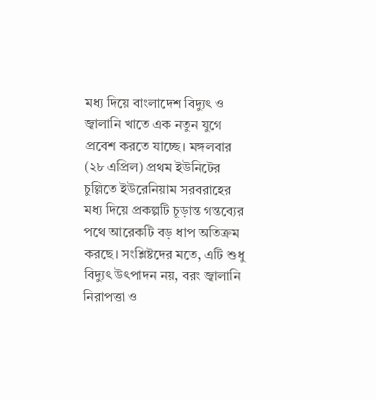মধ্য দিয়ে বাংলাদেশ বিদ্যুৎ ও জ্বালানি খাতে এক নতুন যুগে প্রবেশ করতে যাচ্ছে। মঙ্গলবার (২৮ এপ্রিল) প্রথম ইউনিটের চুল্লিতে ইউরেনিয়াম সরবরাহের মধ্য দিয়ে প্রকল্পটি চূড়ান্ত গন্তব্যের পথে আরেকটি বড় ধাপ অতিক্রম করছে। সংশ্লিষ্টদের মতে, এটি শুধু বিদ্যুৎ উৎপাদন নয়, বরং জ্বালানি নিরাপত্তা ও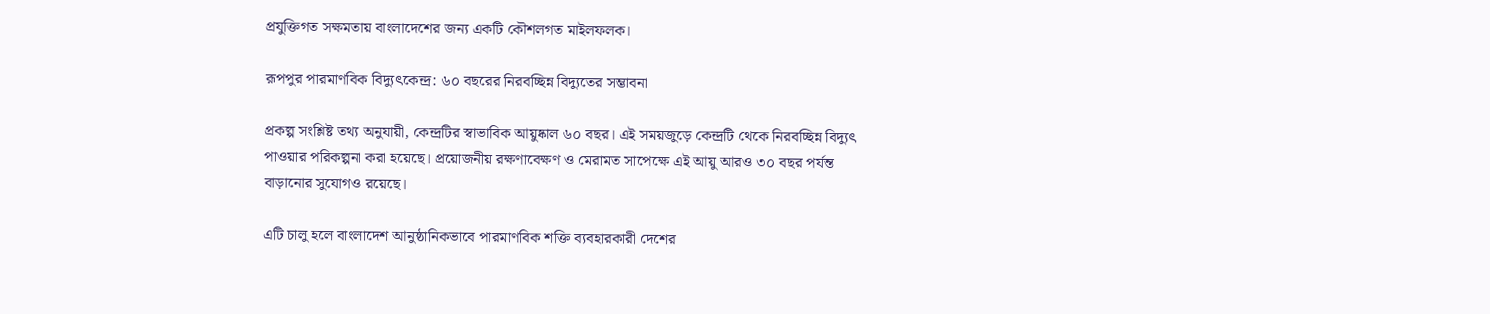প্রযুক্তিগত সক্ষমতায় বাংলাদেশের জন্য একটি কৌশলগত মাইলফলক।

রূপপুর পারমাণবিক বিদ্যুৎকেন্দ্র: ৬০ বছরের নিরবচ্ছিন্ন বিদ্যুতের সম্ভাবনা

প্রকল্প সংশ্লিষ্ট তথ্য অনুযায়ী, কেন্দ্রটির স্বাভাবিক আয়ুষ্কাল ৬০ বছর। এই সময়জুড়ে কেন্দ্রটি থেকে নিরবচ্ছিন্ন বিদ্যুৎ পাওয়ার পরিকল্পনা করা হয়েছে। প্রয়োজনীয় রক্ষণাবেক্ষণ ও মেরামত সাপেক্ষে এই আয়ু আরও ৩০ বছর পর্যন্ত বাড়ানোর সুযোগও রয়েছে।

এটি চালু হলে বাংলাদেশ আনুষ্ঠানিকভাবে পারমাণবিক শক্তি ব্যবহারকারী দেশের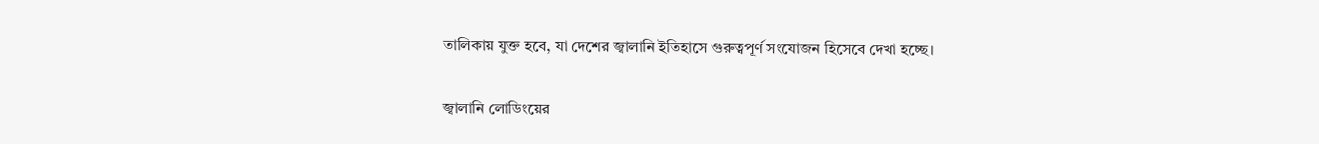তালিকায় যুক্ত হবে, যা দেশের জ্বালানি ইতিহাসে গুরুত্বপূর্ণ সংযোজন হিসেবে দেখা হচ্ছে।

জ্বালানি লোডিংয়ের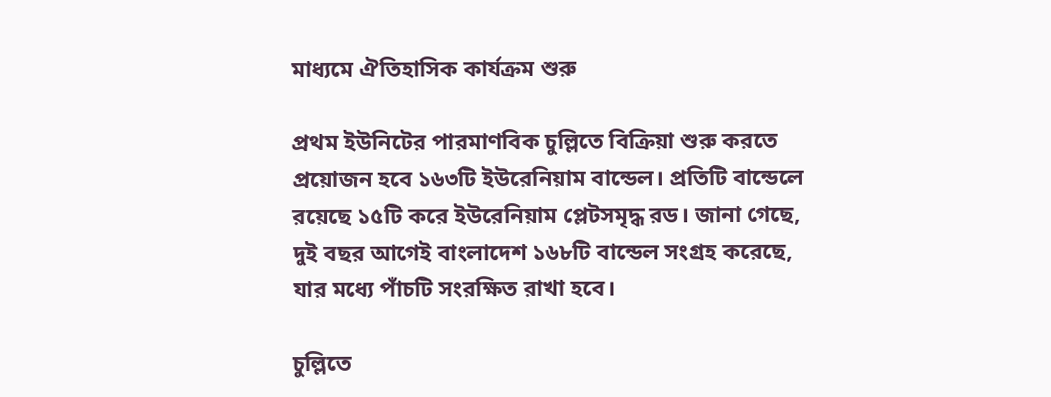মাধ্যমে ঐতিহাসিক কার্যক্রম শুরু

প্রথম ইউনিটের পারমাণবিক চুল্লিতে বিক্রিয়া শুরু করতে প্রয়োজন হবে ১৬৩টি ইউরেনিয়াম বান্ডেল। প্রতিটি বান্ডেলে রয়েছে ১৫টি করে ইউরেনিয়াম প্লেটসমৃদ্ধ রড। জানা গেছে, দুই বছর আগেই বাংলাদেশ ১৬৮টি বান্ডেল সংগ্রহ করেছে, যার মধ্যে পাঁচটি সংরক্ষিত রাখা হবে।

চুল্লিতে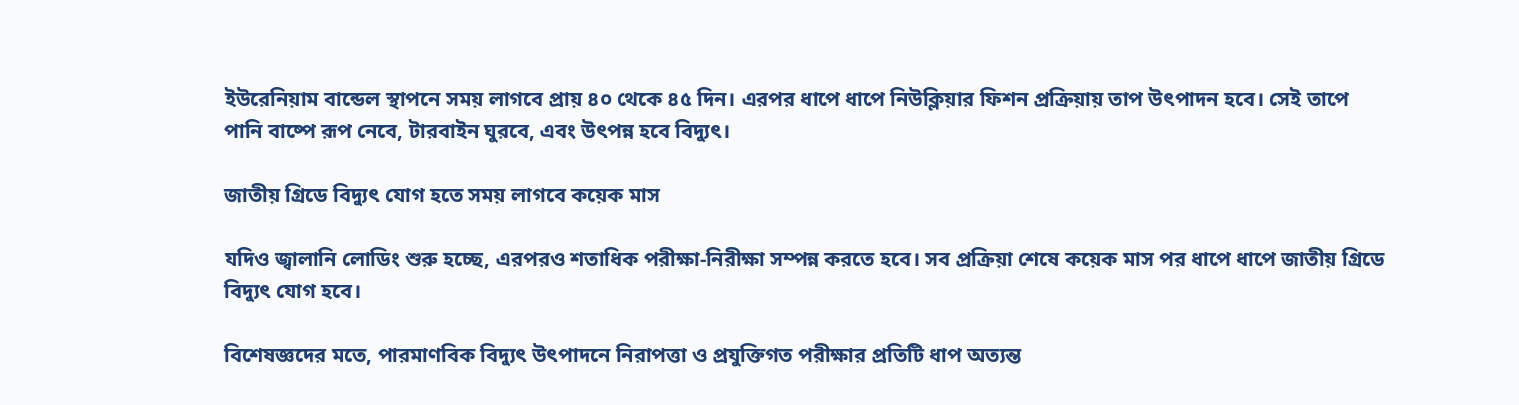ইউরেনিয়াম বান্ডেল স্থাপনে সময় লাগবে প্রায় ৪০ থেকে ৪৫ দিন। এরপর ধাপে ধাপে নিউক্লিয়ার ফিশন প্রক্রিয়ায় তাপ উৎপাদন হবে। সেই তাপে পানি বাষ্পে রূপ নেবে, টারবাইন ঘুরবে, এবং উৎপন্ন হবে বিদ্যুৎ।

জাতীয় গ্রিডে বিদ্যুৎ যোগ হতে সময় লাগবে কয়েক মাস

যদিও জ্বালানি লোডিং শুরু হচ্ছে, এরপরও শতাধিক পরীক্ষা-নিরীক্ষা সম্পন্ন করতে হবে। সব প্রক্রিয়া শেষে কয়েক মাস পর ধাপে ধাপে জাতীয় গ্রিডে বিদ্যুৎ যোগ হবে।

বিশেষজ্ঞদের মতে, পারমাণবিক বিদ্যুৎ উৎপাদনে নিরাপত্তা ও প্রযুক্তিগত পরীক্ষার প্রতিটি ধাপ অত্যন্ত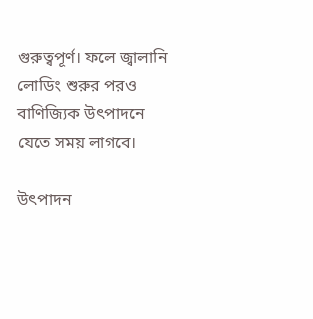গুরুত্বপূর্ণ। ফলে জ্বালানি লোডিং শুরুর পরও বাণিজ্যিক উৎপাদনে যেতে সময় লাগবে।

উৎপাদন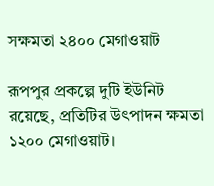সক্ষমতা ২৪০০ মেগাওয়াট

রূপপুর প্রকল্পে দুটি ইউনিট রয়েছে, প্রতিটির উৎপাদন ক্ষমতা ১২০০ মেগাওয়াট।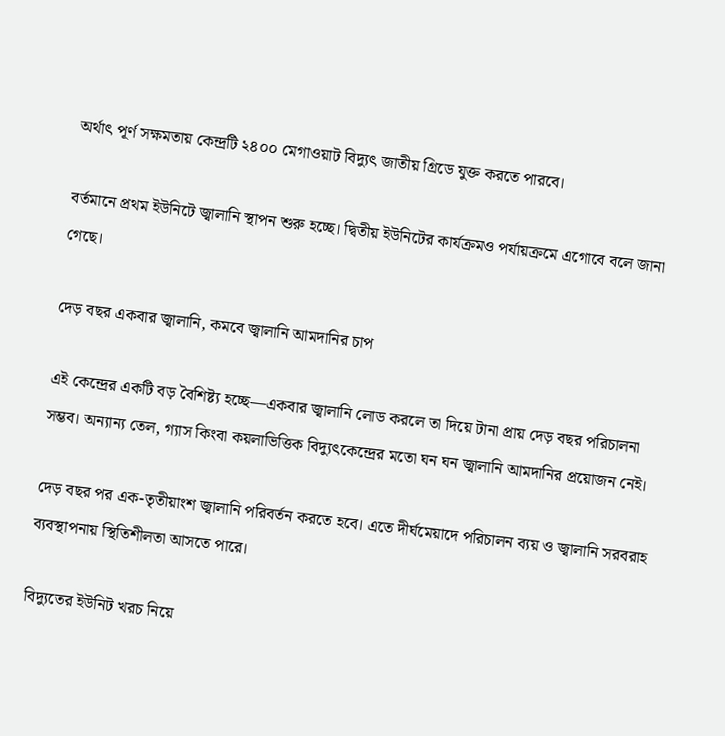অর্থাৎ পূর্ণ সক্ষমতায় কেন্দ্রটি ২৪০০ মেগাওয়াট বিদ্যুৎ জাতীয় গ্রিডে যুক্ত করতে পারবে।

বর্তমানে প্রথম ইউনিটে জ্বালানি স্থাপন শুরু হচ্ছে। দ্বিতীয় ইউনিটের কার্যক্রমও পর্যায়ক্রমে এগোবে বলে জানা গেছে।

দেড় বছর একবার জ্বালানি, কমবে জ্বালানি আমদানির চাপ

এই কেন্দ্রের একটি বড় বৈশিষ্ট্য হচ্ছে—একবার জ্বালানি লোড করলে তা দিয়ে টানা প্রায় দেড় বছর পরিচালনা সম্ভব। অন্যান্য তেল, গ্যাস কিংবা কয়লাভিত্তিক বিদ্যুৎকেন্দ্রের মতো ঘন ঘন জ্বালানি আমদানির প্রয়োজন নেই।

দেড় বছর পর এক-তৃতীয়াংশ জ্বালানি পরিবর্তন করতে হবে। এতে দীর্ঘমেয়াদে পরিচালন ব্যয় ও জ্বালানি সরবরাহ ব্যবস্থাপনায় স্থিতিশীলতা আসতে পারে।

বিদ্যুতের ইউনিট খরচ নিয়ে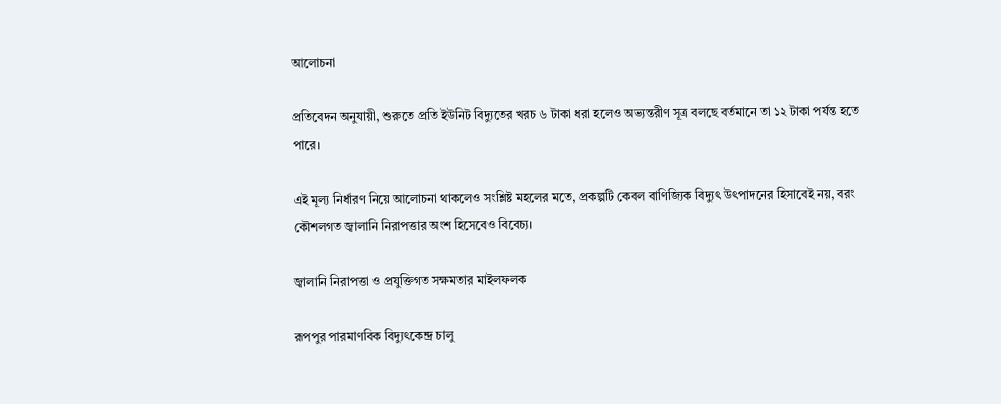আলোচনা

প্রতিবেদন অনুযায়ী, শুরুতে প্রতি ইউনিট বিদ্যুতের খরচ ৬ টাকা ধরা হলেও অভ্যন্তরীণ সূত্র বলছে বর্তমানে তা ১২ টাকা পর্যন্ত হতে পারে।

এই মূল্য নির্ধারণ নিয়ে আলোচনা থাকলেও সংশ্লিষ্ট মহলের মতে, প্রকল্পটি কেবল বাণিজ্যিক বিদ্যুৎ উৎপাদনের হিসাবেই নয়, বরং কৌশলগত জ্বালানি নিরাপত্তার অংশ হিসেবেও বিবেচ্য।

জ্বালানি নিরাপত্তা ও প্রযুক্তিগত সক্ষমতার মাইলফলক

রূপপুর পারমাণবিক বিদ্যুৎকেন্দ্র চালু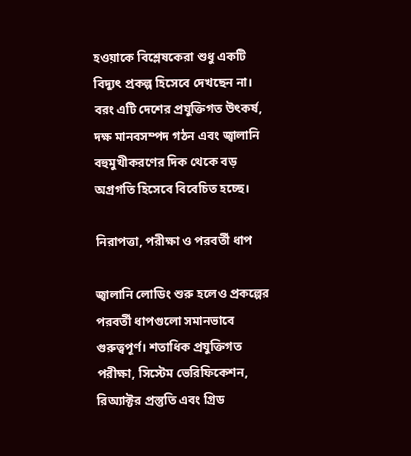হওয়াকে বিশ্লেষকেরা শুধু একটি বিদ্যুৎ প্রকল্প হিসেবে দেখছেন না। বরং এটি দেশের প্রযুক্তিগত উৎকর্ষ, দক্ষ মানবসম্পদ গঠন এবং জ্বালানি বহুমুখীকরণের দিক থেকে বড় অগ্রগতি হিসেবে বিবেচিত হচ্ছে।

নিরাপত্তা, পরীক্ষা ও পরবর্তী ধাপ

জ্বালানি লোডিং শুরু হলেও প্রকল্পের পরবর্তী ধাপগুলো সমানভাবে গুরুত্বপূর্ণ। শতাধিক প্রযুক্তিগত পরীক্ষা, সিস্টেম ভেরিফিকেশন, রিঅ্যাক্টর প্রস্তুতি এবং গ্রিড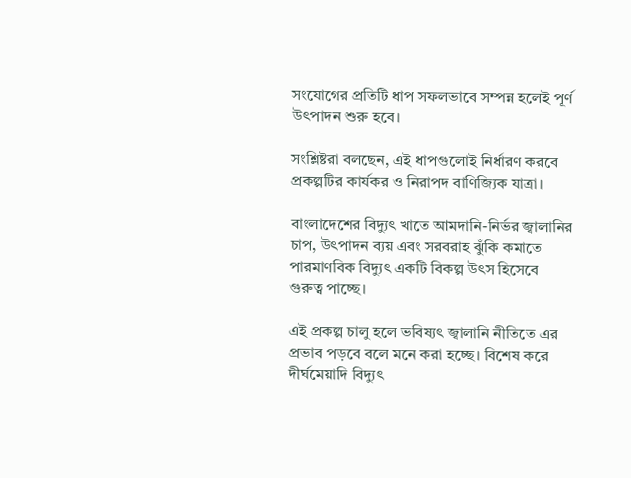সংযোগের প্রতিটি ধাপ সফলভাবে সম্পন্ন হলেই পূর্ণ উৎপাদন শুরু হবে।

সংশ্লিষ্টরা বলছেন, এই ধাপগুলোই নির্ধারণ করবে প্রকল্পটির কার্যকর ও নিরাপদ বাণিজ্যিক যাত্রা।

বাংলাদেশের বিদ্যুৎ খাতে আমদানি-নির্ভর জ্বালানির চাপ, উৎপাদন ব্যয় এবং সরবরাহ ঝুঁকি কমাতে পারমাণবিক বিদ্যুৎ একটি বিকল্প উৎস হিসেবে গুরুত্ব পাচ্ছে।

এই প্রকল্প চালু হলে ভবিষ্যৎ জ্বালানি নীতিতে এর প্রভাব পড়বে বলে মনে করা হচ্ছে। বিশেষ করে দীর্ঘমেয়াদি বিদ্যুৎ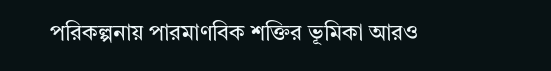পরিকল্পনায় পারমাণবিক শক্তির ভূমিকা আরও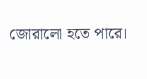জোরালো হতে পারে।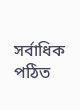সর্বাধিক পঠিত